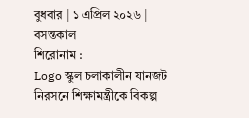বুধবার | ১ এপ্রিল ২০২৬ | বসন্তকাল
শিরোনাম :
Logo স্কুল চলাকালীন যানজট নিরসনে শিক্ষামন্ত্রীকে বিকল্প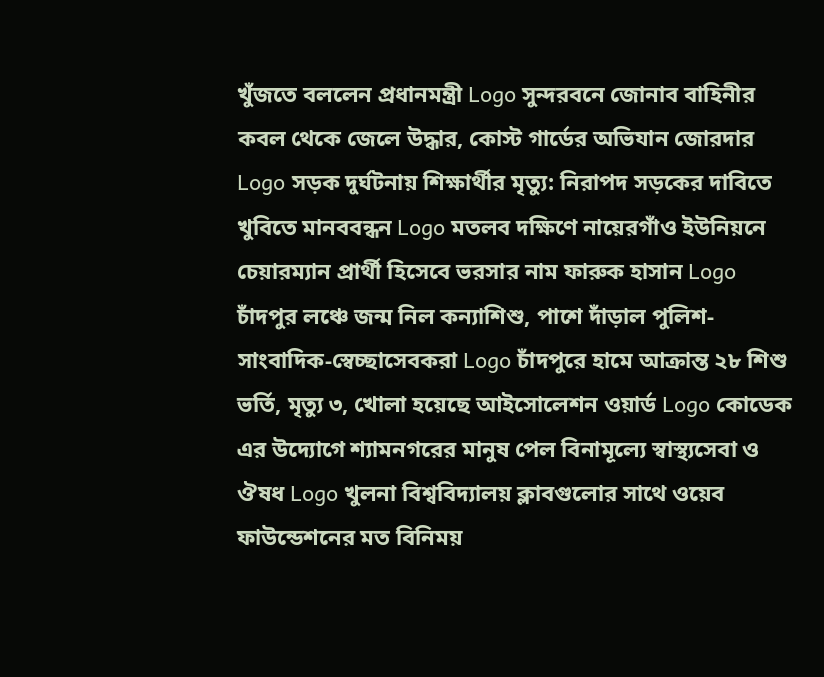খুঁজতে বললেন প্রধানমন্ত্রী Logo সুন্দরবনে জোনাব বাহিনীর কবল থেকে জেলে উদ্ধার, কোস্ট গার্ডের অভিযান জোরদার Logo সড়ক দুর্ঘটনায় শিক্ষার্থীর মৃত্যু: নিরাপদ সড়কের দাবিতে খুবিতে মানববন্ধন Logo মতলব দক্ষিণে নায়েরগাঁও ইউনিয়নে চেয়ারম্যান প্রার্থী হিসেবে ভরসার নাম ফারুক হাসান Logo চাঁদপুর লঞ্চে জন্ম নিল কন্যাশিশু, পাশে দাঁড়াল পুলিশ-সাংবাদিক-স্বেচ্ছাসেবকরা Logo চাঁদপুরে হামে আক্রান্ত ২৮ শিশু ভর্তি, মৃত্যু ৩, খোলা হয়েছে আইসোলেশন ওয়ার্ড Logo কোডেক এর উদ্যোগে শ্যামনগরের মানুষ পেল বিনামূল্যে স্বাস্থ্যসেবা ও ঔষধ Logo খুলনা বিশ্ববিদ্যালয় ক্লাবগুলোর সাথে ওয়েব ফাউন্ডেশনের মত বিনিময়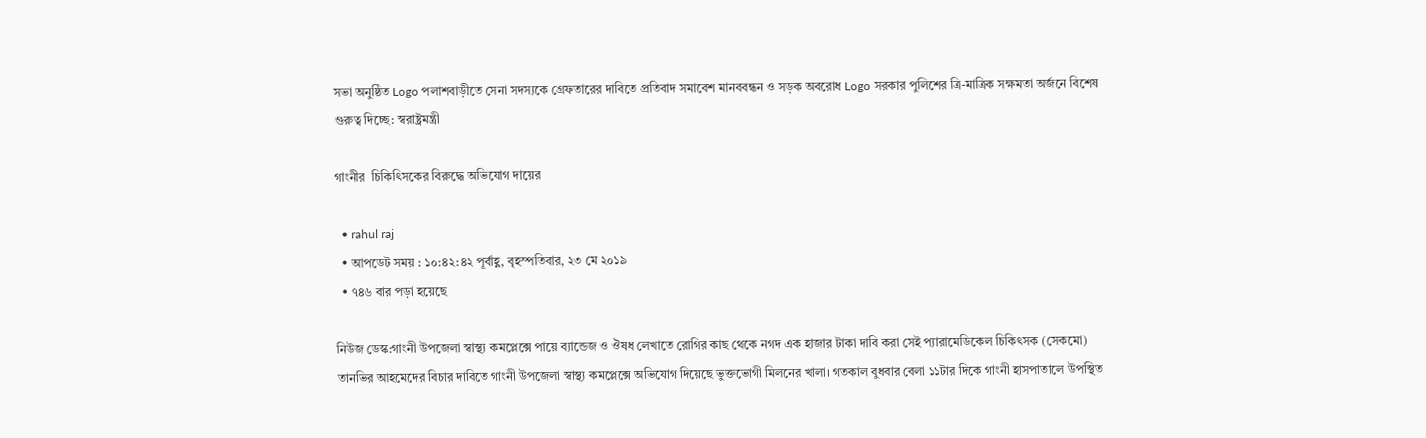সভা অনুষ্ঠিত Logo পলাশবাড়ীতে সেনা সদস্যকে গ্রেফতারের দাবিতে প্রতিবাদ সমাবেশ মানববন্ধন ও সড়ক অবরোধ Logo সরকার পুলিশের ত্রি-মাত্রিক সক্ষমতা অর্জনে বিশেষ গুরুত্ব দিচ্ছে: স্বরাষ্ট্রমন্ত্রী

গাংনীর  চিকিৎিসকের বিরুদ্ধে অভিযোগ দায়ের

  • rahul raj
  • আপডেট সময় : ১০:৪২:৪২ পূর্বাহ্ণ, বৃহস্পতিবার, ২৩ মে ২০১৯
  • ৭৪৬ বার পড়া হয়েছে

নিউজ ডেস্ক:গাংনী উপজেলা স্বাস্থ্য কমপ্লেক্সে পায়ে ব্যান্ডেজ ও ঔষধ লেখাতে রোগির কাছ থেকে নগদ এক হাজার টাকা দাবি করা সেই প্যারামেডিকেল চিকিৎসক (সেকমো) তানভির আহমেদের বিচার দাবিতে গাংনী উপজেলা স্বাস্থ্য কমপ্লেক্সে অভিযোগ দিয়েছে ভুক্তভোগী মিলনের খালা। গতকাল বুধবার বেলা ১১টার দিকে গাংনী হাসপাতালে উপস্থিত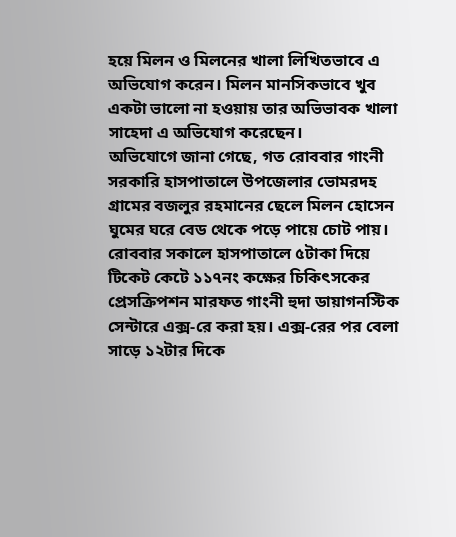হয়ে মিলন ও মিলনের খালা লিখিতভাবে এ অভিযোগ করেন। মিলন মানসিকভাবে খুব একটা ভালো না হওয়ায় তার অভিভাবক খালা সাহেদা এ অভিযোগ করেছেন।
অভিযোগে জানা গেছে, গত রোববার গাংনী সরকারি হাসপাতালে উপজেলার ভোমরদহ গ্রামের বজলুর রহমানের ছেলে মিলন হোসেন ঘুমের ঘরে বেড থেকে পড়ে পায়ে চোট পায়। রোববার সকালে হাসপাতালে ৫টাকা দিয়ে টিকেট কেটে ১১৭নং কক্ষের চিকিৎসকের প্রেসক্রিপশন মারফত গাংনী হুদা ডায়াগনস্টিক সেন্টারে এক্স-রে করা হয়। এক্স-রের পর বেলা সাড়ে ১২টার দিকে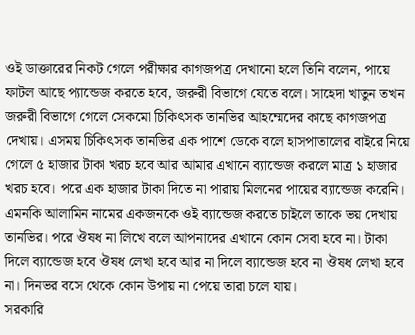ওই ডাক্তারের নিকট গেলে পরীক্ষার কাগজপত্র দেখানো হলে তিনি বলেন, পায়ে ফাটল আছে প্যান্ডেজ করতে হবে, জরুরী বিভাগে যেতে বলে। সাহেদা খাতুন তখন জরুরী বিভাগে গেলে সেকমো চিকিৎসক তানভির আহম্মেদের কাছে কাগজপত্র দেখায়। এসময় চিকিৎসক তানভির এক পাশে ডেকে বলে হাসপাতালের বাইরে নিয়ে গেলে ৫ হাজার টাকা খরচ হবে আর আমার এখানে ব্যান্ডেজ করলে মাত্র ১ হাজার খরচ হবে। পরে এক হাজার টাকা দিতে না পারায় মিলনের পায়ের ব্যান্ডেজ করেনি। এমনকি আলামিন নামের একজনকে ওই ব্যান্ডেজ করতে চাইলে তাকে ভয় দেখায় তানভির। পরে ঔষধ না লিখে বলে আপনাদের এখানে কোন সেবা হবে না। টাকা দিলে ব্যান্ডেজ হবে ঔষধ লেখা হবে আর না দিলে ব্যান্ডেজ হবে না ঔষধ লেখা হবে না। দিনভর বসে থেকে কোন উপায় না পেয়ে তারা চলে যায়।
সরকারি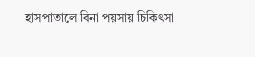হাসপাতালে বিনা পয়সায় চিকিৎসা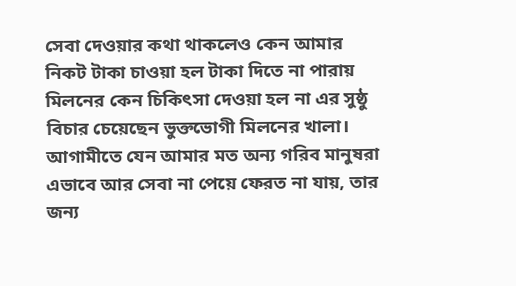সেবা দেওয়ার কথা থাকলেও কেন আমার নিকট টাকা চাওয়া হল টাকা দিতে না পারায় মিলনের কেন চিকিৎসা দেওয়া হল না এর সুষ্ঠু বিচার চেয়েছেন ভুক্তভোগী মিলনের খালা। আগামীতে যেন আমার মত অন্য গরিব মানুষরা এভাবে আর সেবা না পেয়ে ফেরত না যায়, তার জন্য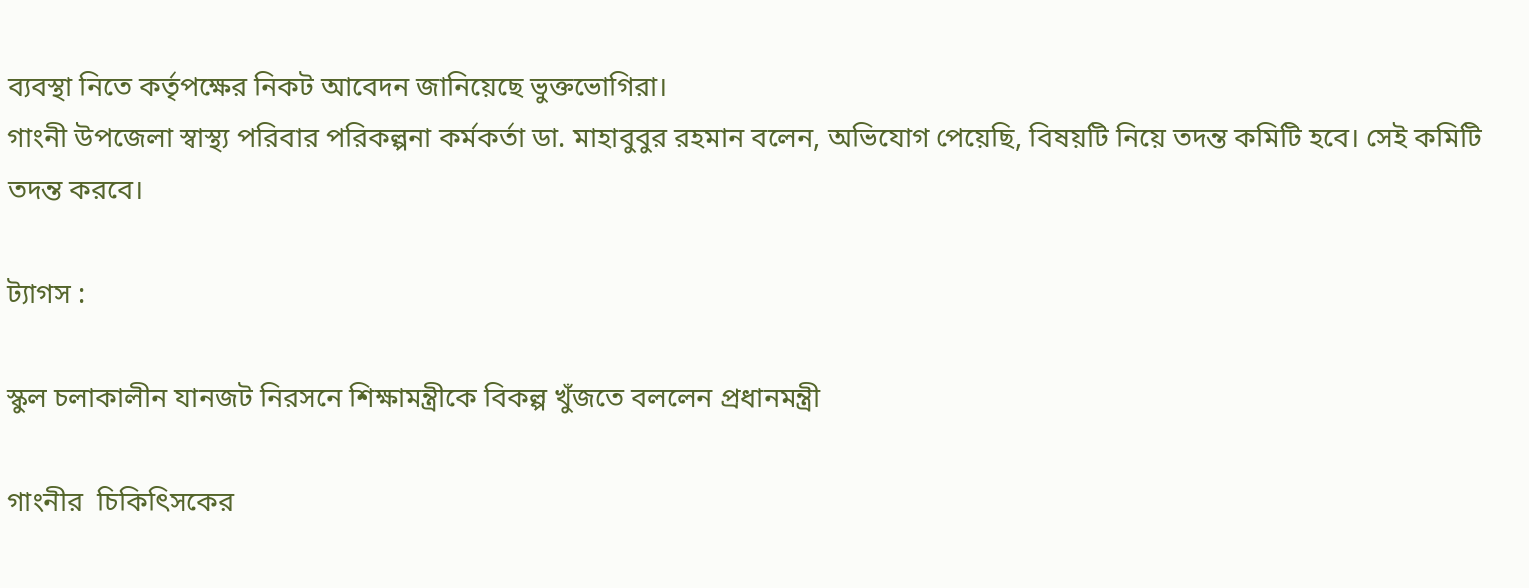ব্যবস্থা নিতে কর্তৃপক্ষের নিকট আবেদন জানিয়েছে ভুক্তভোগিরা।
গাংনী উপজেলা স্বাস্থ্য পরিবার পরিকল্পনা কর্মকর্তা ডা. মাহাবুবুর রহমান বলেন, অভিযোগ পেয়েছি, বিষয়টি নিয়ে তদন্ত কমিটি হবে। সেই কমিটি তদন্ত করবে।

ট্যাগস :

স্কুল চলাকালীন যানজট নিরসনে শিক্ষামন্ত্রীকে বিকল্প খুঁজতে বললেন প্রধানমন্ত্রী

গাংনীর  চিকিৎিসকের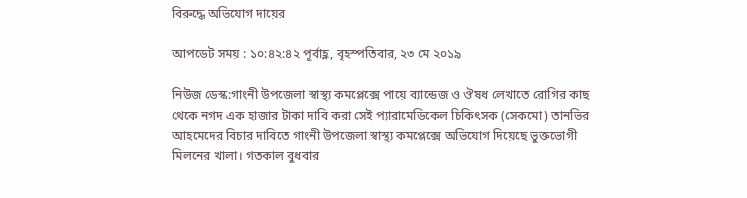বিরুদ্ধে অভিযোগ দায়ের

আপডেট সময় : ১০:৪২:৪২ পূর্বাহ্ণ, বৃহস্পতিবার, ২৩ মে ২০১৯

নিউজ ডেস্ক:গাংনী উপজেলা স্বাস্থ্য কমপ্লেক্সে পায়ে ব্যান্ডেজ ও ঔষধ লেখাতে রোগির কাছ থেকে নগদ এক হাজার টাকা দাবি করা সেই প্যারামেডিকেল চিকিৎসক (সেকমো) তানভির আহমেদের বিচার দাবিতে গাংনী উপজেলা স্বাস্থ্য কমপ্লেক্সে অভিযোগ দিয়েছে ভুক্তভোগী মিলনের খালা। গতকাল বুধবার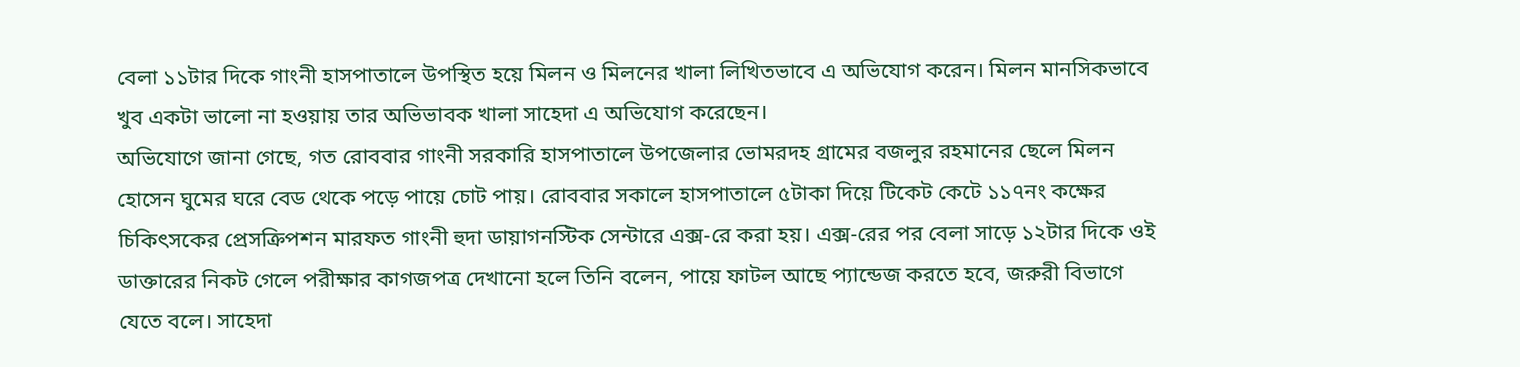বেলা ১১টার দিকে গাংনী হাসপাতালে উপস্থিত হয়ে মিলন ও মিলনের খালা লিখিতভাবে এ অভিযোগ করেন। মিলন মানসিকভাবে খুব একটা ভালো না হওয়ায় তার অভিভাবক খালা সাহেদা এ অভিযোগ করেছেন।
অভিযোগে জানা গেছে, গত রোববার গাংনী সরকারি হাসপাতালে উপজেলার ভোমরদহ গ্রামের বজলুর রহমানের ছেলে মিলন হোসেন ঘুমের ঘরে বেড থেকে পড়ে পায়ে চোট পায়। রোববার সকালে হাসপাতালে ৫টাকা দিয়ে টিকেট কেটে ১১৭নং কক্ষের চিকিৎসকের প্রেসক্রিপশন মারফত গাংনী হুদা ডায়াগনস্টিক সেন্টারে এক্স-রে করা হয়। এক্স-রের পর বেলা সাড়ে ১২টার দিকে ওই ডাক্তারের নিকট গেলে পরীক্ষার কাগজপত্র দেখানো হলে তিনি বলেন, পায়ে ফাটল আছে প্যান্ডেজ করতে হবে, জরুরী বিভাগে যেতে বলে। সাহেদা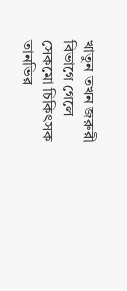খাতুন তখন জরুরী বিভাগে গেলে সেকমো চিকিৎসক তানভির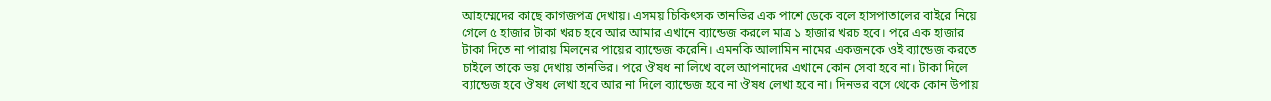আহম্মেদের কাছে কাগজপত্র দেখায়। এসময় চিকিৎসক তানভির এক পাশে ডেকে বলে হাসপাতালের বাইরে নিয়ে গেলে ৫ হাজার টাকা খরচ হবে আর আমার এখানে ব্যান্ডেজ করলে মাত্র ১ হাজার খরচ হবে। পরে এক হাজার টাকা দিতে না পারায় মিলনের পায়ের ব্যান্ডেজ করেনি। এমনকি আলামিন নামের একজনকে ওই ব্যান্ডেজ করতে চাইলে তাকে ভয় দেখায় তানভির। পরে ঔষধ না লিখে বলে আপনাদের এখানে কোন সেবা হবে না। টাকা দিলে ব্যান্ডেজ হবে ঔষধ লেখা হবে আর না দিলে ব্যান্ডেজ হবে না ঔষধ লেখা হবে না। দিনভর বসে থেকে কোন উপায়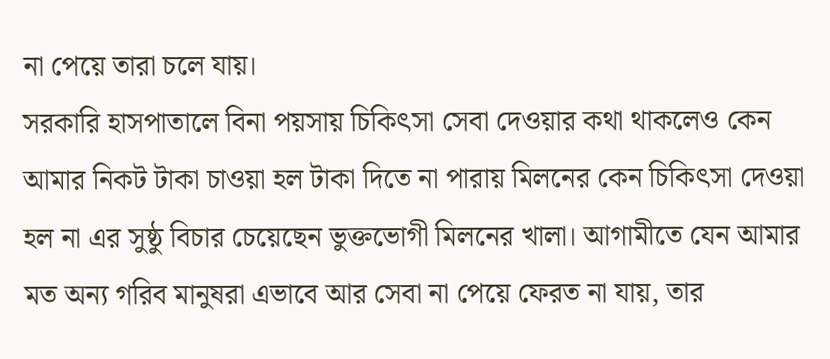না পেয়ে তারা চলে যায়।
সরকারি হাসপাতালে বিনা পয়সায় চিকিৎসা সেবা দেওয়ার কথা থাকলেও কেন আমার নিকট টাকা চাওয়া হল টাকা দিতে না পারায় মিলনের কেন চিকিৎসা দেওয়া হল না এর সুষ্ঠু বিচার চেয়েছেন ভুক্তভোগী মিলনের খালা। আগামীতে যেন আমার মত অন্য গরিব মানুষরা এভাবে আর সেবা না পেয়ে ফেরত না যায়, তার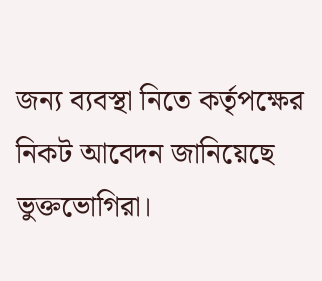জন্য ব্যবস্থা নিতে কর্তৃপক্ষের নিকট আবেদন জানিয়েছে ভুক্তভোগিরা।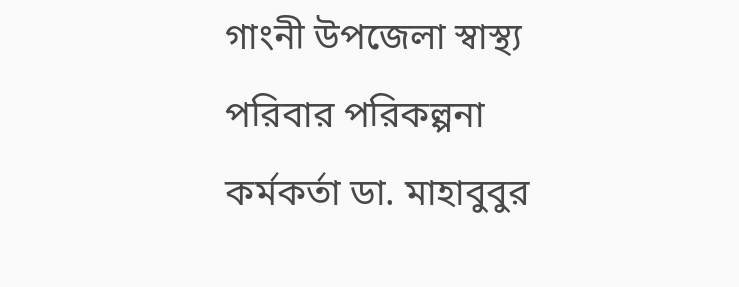গাংনী উপজেলা স্বাস্থ্য পরিবার পরিকল্পনা কর্মকর্তা ডা. মাহাবুবুর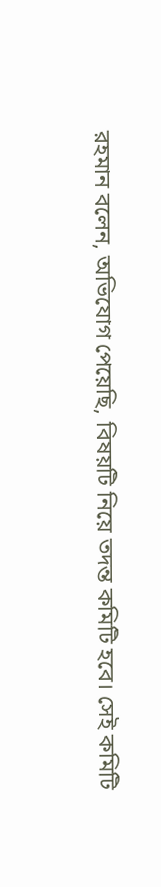রহমান বলেন, অভিযোগ পেয়েছি, বিষয়টি নিয়ে তদন্ত কমিটি হবে। সেই কমিটি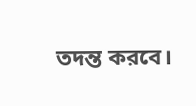তদন্ত করবে।